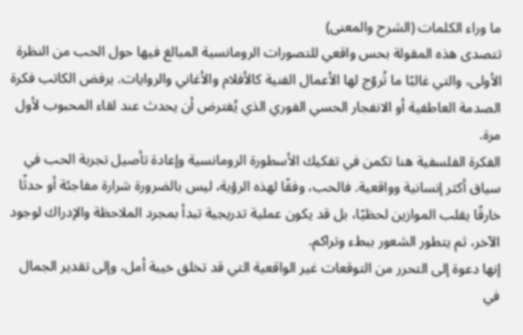ما وراء الكلمات (الشرح والمعنى)
تتصدى هذه المقولة بحس واقعي للتصورات الرومانسية المبالغ فيها حول الحب من النظرة الأولى، والتي غالبًا ما تُروّج لها الأعمال الفنية كالأفلام والأغاني والروايات. يرفض الكاتب فكرة الصدمة العاطفية أو الانفجار الحسي الفوري الذي يُفترض أن يحدث عند لقاء المحبوب لأول مرة.
الفكرة الفلسفية هنا تكمن في تفكيك الأسطورة الرومانسية وإعادة تأصيل تجربة الحب في سياق أكثر إنسانية وواقعية. فالحب، وفقًا لهذه الرؤية، ليس بالضرورة شرارة مفاجئة أو حدثًا خارقًا يقلب الموازين لحظيًا، بل قد يكون عملية تدريجية تبدأ بمجرد الملاحظة والإدراك لوجود الآخر، ثم يتطور الشعور ببطء وتراكم.
إنها دعوة إلى التحرر من التوقعات غير الواقعية التي قد تخلق خيبة أمل، وإلى تقدير الجمال في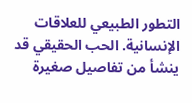التطور الطبيعي للعلاقات الإنسانية. الحب الحقيقي قد ينشأ من تفاصيل صغيرة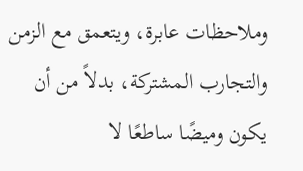وملاحظات عابرة، ويتعمق مع الزمن والتجارب المشتركة، بدلاً من أن يكون وميضًا ساطعًا لا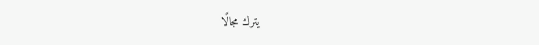يترك مجالًا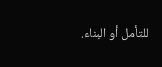للتأمل أو البناء.